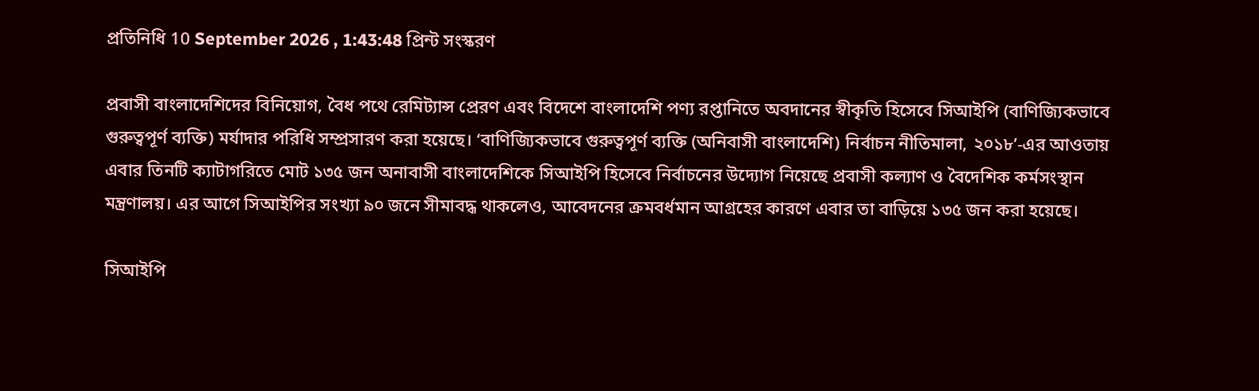প্রতিনিধি 10 September 2026 , 1:43:48 প্রিন্ট সংস্করণ

প্রবাসী বাংলাদেশিদের বিনিয়োগ, বৈধ পথে রেমিট্যান্স প্রেরণ এবং বিদেশে বাংলাদেশি পণ্য রপ্তানিতে অবদানের স্বীকৃতি হিসেবে সিআইপি (বাণিজ্যিকভাবে গুরুত্বপূর্ণ ব্যক্তি) মর্যাদার পরিধি সম্প্রসারণ করা হয়েছে। ‘বাণিজ্যিকভাবে গুরুত্বপূর্ণ ব্যক্তি (অনিবাসী বাংলাদেশি) নির্বাচন নীতিমালা, ২০১৮’-এর আওতায় এবার তিনটি ক্যাটাগরিতে মোট ১৩৫ জন অনাবাসী বাংলাদেশিকে সিআইপি হিসেবে নির্বাচনের উদ্যোগ নিয়েছে প্রবাসী কল্যাণ ও বৈদেশিক কর্মসংস্থান মন্ত্রণালয়। এর আগে সিআইপির সংখ্যা ৯০ জনে সীমাবদ্ধ থাকলেও, আবেদনের ক্রমবর্ধমান আগ্রহের কারণে এবার তা বাড়িয়ে ১৩৫ জন করা হয়েছে।

সিআইপি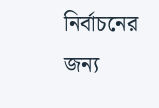নির্বাচনের জন্য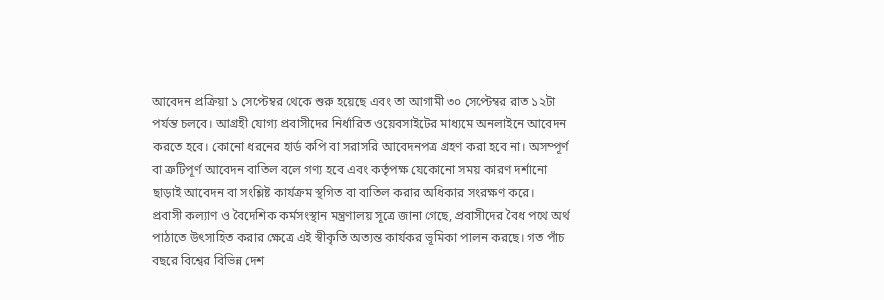আবেদন প্রক্রিয়া ১ সেপ্টেম্বর থেকে শুরু হয়েছে এবং তা আগামী ৩০ সেপ্টেম্বর রাত ১২টা পর্যন্ত চলবে। আগ্রহী যোগ্য প্রবাসীদের নির্ধারিত ওয়েবসাইটের মাধ্যমে অনলাইনে আবেদন করতে হবে। কোনো ধরনের হার্ড কপি বা সরাসরি আবেদনপত্র গ্রহণ করা হবে না। অসম্পূর্ণ বা ত্রুটিপূর্ণ আবেদন বাতিল বলে গণ্য হবে এবং কর্তৃপক্ষ যেকোনো সময় কারণ দর্শানো ছাড়াই আবেদন বা সংশ্লিষ্ট কার্যক্রম স্থগিত বা বাতিল করার অধিকার সংরক্ষণ করে।
প্রবাসী কল্যাণ ও বৈদেশিক কর্মসংস্থান মন্ত্রণালয় সূত্রে জানা গেছে, প্রবাসীদের বৈধ পথে অর্থ পাঠাতে উৎসাহিত করার ক্ষেত্রে এই স্বীকৃতি অত্যন্ত কার্যকর ভূমিকা পালন করছে। গত পাঁচ বছরে বিশ্বের বিভিন্ন দেশ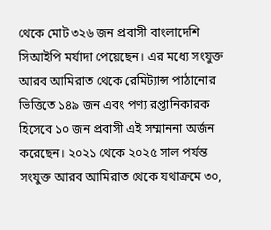থেকে মোট ৩২৬ জন প্রবাসী বাংলাদেশি সিআইপি মর্যাদা পেয়েছেন। এর মধ্যে সংযুক্ত আরব আমিরাত থেকে রেমিট্যান্স পাঠানোর ভিত্তিতে ১৪৯ জন এবং পণ্য রপ্তানিকারক হিসেবে ১০ জন প্রবাসী এই সম্মাননা অর্জন করেছেন। ২০২১ থেকে ২০২৫ সাল পর্যন্ত সংযুক্ত আরব আমিরাত থেকে যথাক্রমে ৩০,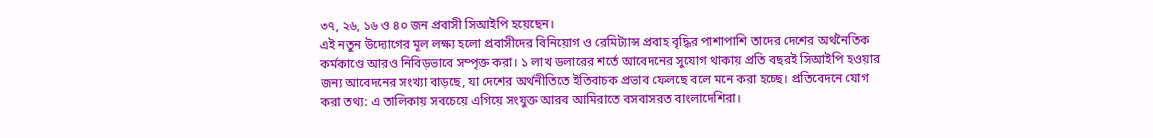৩৭, ২৬, ১৬ ও ৪০ জন প্রবাসী সিআইপি হয়েছেন।
এই নতুন উদ্যোগের মূল লক্ষ্য হলো প্রবাসীদের বিনিয়োগ ও রেমিট্যান্স প্রবাহ বৃদ্ধির পাশাপাশি তাদের দেশের অর্থনৈতিক কর্মকাণ্ডে আরও নিবিড়ভাবে সম্পৃক্ত করা। ১ লাখ ডলারের শর্তে আবেদনের সুযোগ থাকায় প্রতি বছরই সিআইপি হওয়ার জন্য আবেদনের সংখ্যা বাড়ছে, যা দেশের অর্থনীতিতে ইতিবাচক প্রভাব ফেলছে বলে মনে করা হচ্ছে। প্রতিবেদনে যোগ করা তথ্য: এ তালিকায় সবচেয়ে এগিয়ে সংযুক্ত আরব আমিরাতে বসবাসরত বাংলাদেশিরা।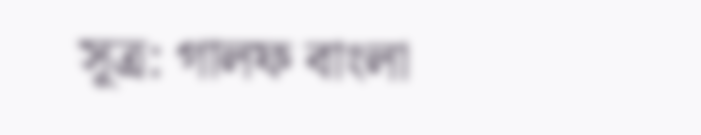সূত্র: গালফ বাংলা